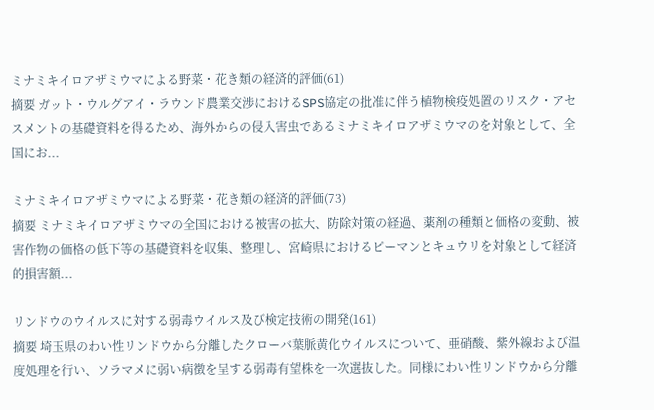ミナミキイロアザミウマによる野菜・花き類の経済的評価(61)
摘要 ガット・ウルグアイ・ラウンド農業交渉におけるSPS協定の批准に伴う植物検疫処置のリスク・アセスメントの基礎資料を得るため、海外からの侵入害虫であるミナミキイロアザミウマのを対象として、全国にお...

ミナミキイロアザミウマによる野菜・花き類の経済的評価(73)
摘要 ミナミキイロアザミウマの全国における被害の拡大、防除対策の経過、薬剤の種類と価格の変動、被害作物の価格の低下等の基礎資料を収集、整理し、宮崎県におけるピーマンとキュウリを対象として経済的損害額...

リンドウのウイルスに対する弱毒ウイルス及び検定技術の開発(161)
摘要 埼玉県のわい性リンドウから分離したクローバ葉脈黄化ウイルスについて、亜硝酸、紫外線および温度処理を行い、ソラマメに弱い病徴を呈する弱毒有望株を一次選抜した。同様にわい性リンドウから分離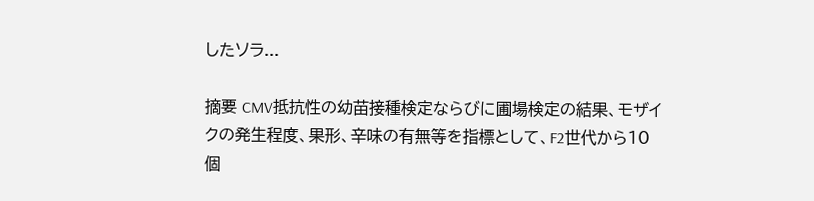したソラ...

摘要 CMV抵抗性の幼苗接種検定ならびに圃場検定の結果、モザイクの発生程度、果形、辛味の有無等を指標として、F2世代から10個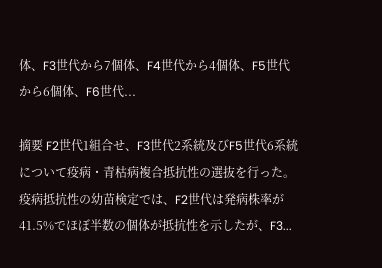体、F3世代から7個体、F4世代から4個体、F5世代から6個体、F6世代...

摘要 F2世代1組合せ、F3世代2系統及びF5世代6系統について疫病・青枯病複合抵抗性の選抜を行った。疫病抵抗性の幼苗検定では、F2世代は発病株率が41.5%でほぼ半数の個体が抵抗性を示したが、F3...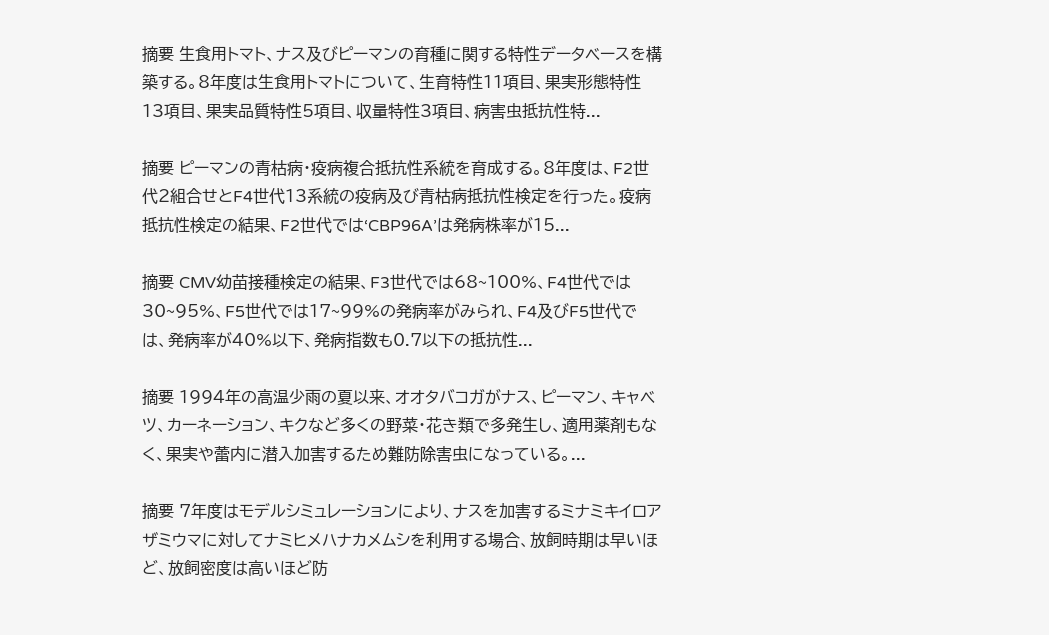摘要 生食用トマト、ナス及びピーマンの育種に関する特性データベースを構築する。8年度は生食用トマトについて、生育特性11項目、果実形態特性13項目、果実品質特性5項目、収量特性3項目、病害虫抵抗性特...

摘要 ピーマンの青枯病・疫病複合抵抗性系統を育成する。8年度は、F2世代2組合せとF4世代13系統の疫病及び青枯病抵抗性検定を行った。疫病抵抗性検定の結果、F2世代では‘CBP96A’は発病株率が15...

摘要 CMV幼苗接種検定の結果、F3世代では68~100%、F4世代では30~95%、F5世代では17~99%の発病率がみられ、F4及びF5世代では、発病率が40%以下、発病指数も0.7以下の抵抗性...

摘要 1994年の高温少雨の夏以来、オオタバコガがナス、ピーマン、キャベツ、カーネーション、キクなど多くの野菜・花き類で多発生し、適用薬剤もなく、果実や蕾内に潜入加害するため難防除害虫になっている。...

摘要 7年度はモデルシミュレーションにより、ナスを加害するミナミキイロアザミウマに対してナミヒメハナカメムシを利用する場合、放飼時期は早いほど、放飼密度は高いほど防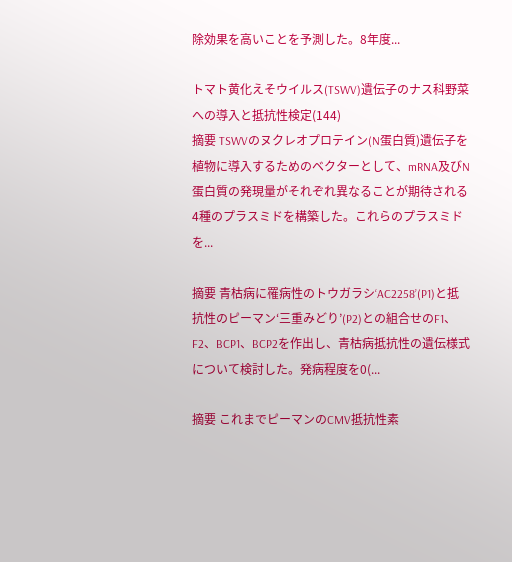除効果を高いことを予測した。8年度...

トマト黄化えそウイルス(TSWV)遺伝子のナス科野菜への導入と抵抗性検定(144)
摘要 TSWVのヌクレオプロテイン(N蛋白質)遺伝子を植物に導入するためのベクターとして、mRNA及びN蛋白質の発現量がそれぞれ異なることが期待される4種のプラスミドを構築した。これらのプラスミドを...

摘要 青枯病に罹病性のトウガラシ‘AC2258’(P1)と抵抗性のピーマン‘三重みどり’(P2)との組合せのF1、F2、BCP1、BCP2を作出し、青枯病抵抗性の遺伝様式について検討した。発病程度を0(...

摘要 これまでピーマンのCMV抵抗性素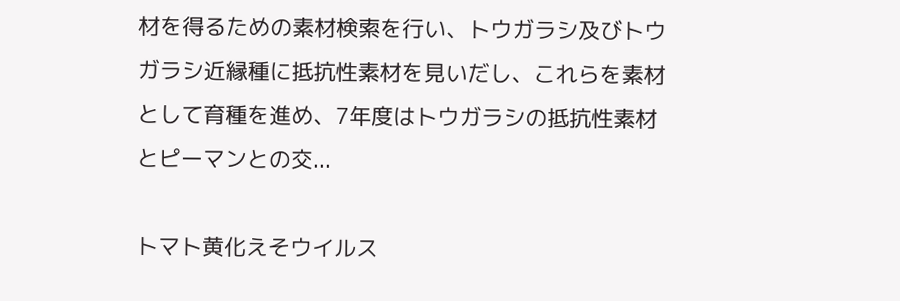材を得るための素材検索を行い、トウガラシ及びトウガラシ近縁種に抵抗性素材を見いだし、これらを素材として育種を進め、7年度はトウガラシの抵抗性素材とピーマンとの交...

トマト黄化えそウイルス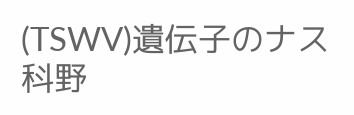(TSWV)遺伝子のナス科野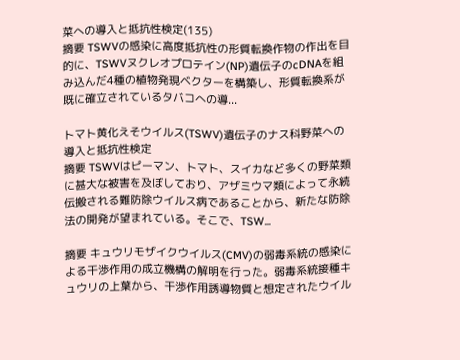菜への導入と抵抗性検定(135)
摘要 TSWVの感染に高度抵抗性の形質転換作物の作出を目的に、TSWVヌクレオプロテイン(NP)遺伝子のcDNAを組み込んだ4種の植物発現ベクターを構築し、形質転換系が既に確立されているタバコへの導...

トマト黄化えそウイルス(TSWV)遺伝子のナス科野菜への導入と抵抗性検定
摘要 TSWVはピーマン、トマト、スイカなど多くの野菜類に甚大な被害を及ぼしており、アザミウマ類によって永続伝搬される難防除ウイルス病であることから、新たな防除法の開発が望まれている。そこで、TSW...

摘要 キュウリモザイクウイルス(CMV)の弱毒系統の感染による干渉作用の成立機構の解明を行った。弱毒系統接種キュウリの上葉から、干渉作用誘導物質と想定されたウイル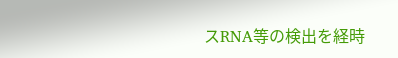スRNA等の検出を経時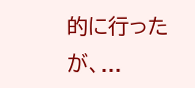的に行ったが、...